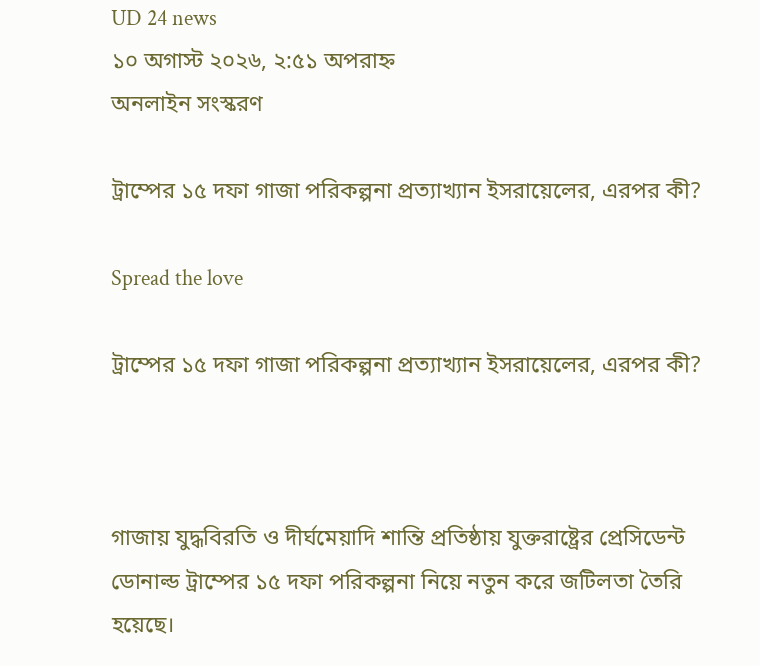UD 24 news
১০ অগাস্ট ২০২৬, ২:৫১ অপরাহ্ন
অনলাইন সংস্করণ

ট্রাম্পের ১৫ দফা গাজা পরিকল্পনা প্রত্যাখ্যান ইসরায়েলের, এরপর কী?

Spread the love

ট্রাম্পের ১৫ দফা গাজা পরিকল্পনা প্রত্যাখ্যান ইসরায়েলের, এরপর কী?



গাজায় যুদ্ধবিরতি ও দীর্ঘমেয়াদি শান্তি প্রতিষ্ঠায় যুক্তরাষ্ট্রের প্রেসিডেন্ট ডোনাল্ড ট্রাম্পের ১৫ দফা পরিকল্পনা নিয়ে নতুন করে জটিলতা তৈরি হয়েছে।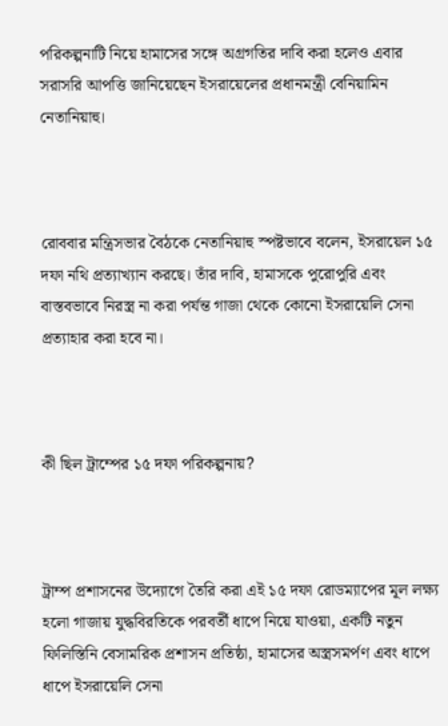পরিকল্পনাটি নিয়ে হামাসের সঙ্গে অগ্রগতির দাবি করা হলেও এবার সরাসরি আপত্তি জানিয়েছেন ইসরায়েলের প্রধানমন্ত্রী বেনিয়ামিন নেতানিয়াহু।



রোববার মন্ত্রিসভার বৈঠকে নেতানিয়াহু স্পষ্টভাবে বলেন, ইসরায়েল ১৫ দফা নথি প্রত্যাখ্যান করছে। তাঁর দাবি, হামাসকে পুরোপুরি এবং বাস্তবভাবে নিরস্ত্র না করা পর্যন্ত গাজা থেকে কোনো ইসরায়েলি সেনা প্রত্যাহার করা হবে না।



কী ছিল ট্রাম্পের ১৫ দফা পরিকল্পনায়?



ট্রাম্প প্রশাসনের উদ্যোগে তৈরি করা এই ১৫ দফা রোডম্যাপের মূল লক্ষ্য হলো গাজায় যুদ্ধবিরতিকে পরবর্তী ধাপে নিয়ে যাওয়া, একটি নতুন ফিলিস্তিনি বেসামরিক প্রশাসন প্রতিষ্ঠা, হামাসের অস্ত্রসমর্পণ এবং ধাপে ধাপে ইসরায়েলি সেনা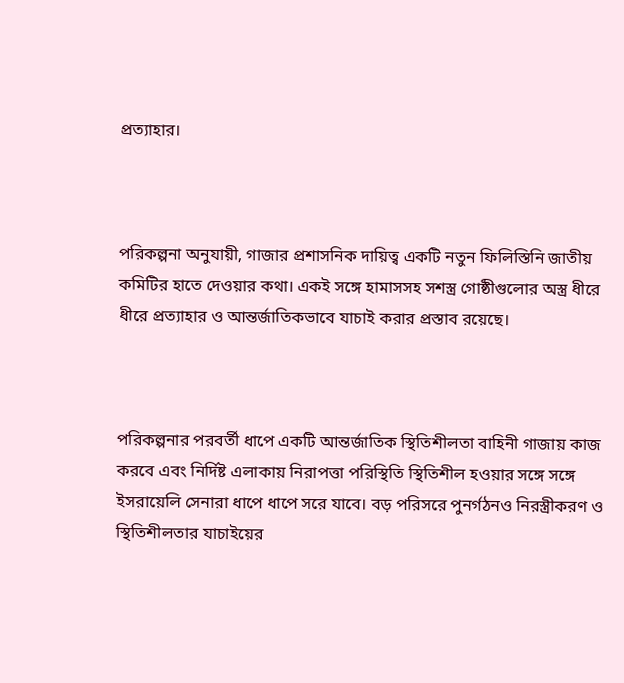প্রত্যাহার।



পরিকল্পনা অনুযায়ী, গাজার প্রশাসনিক দায়িত্ব একটি নতুন ফিলিস্তিনি জাতীয় কমিটির হাতে দেওয়ার কথা। একই সঙ্গে হামাসসহ সশস্ত্র গোষ্ঠীগুলোর অস্ত্র ধীরে ধীরে প্রত্যাহার ও আন্তর্জাতিকভাবে যাচাই করার প্রস্তাব রয়েছে।



পরিকল্পনার পরবর্তী ধাপে একটি আন্তর্জাতিক স্থিতিশীলতা বাহিনী গাজায় কাজ করবে এবং নির্দিষ্ট এলাকায় নিরাপত্তা পরিস্থিতি স্থিতিশীল হওয়ার সঙ্গে সঙ্গে ইসরায়েলি সেনারা ধাপে ধাপে সরে যাবে। বড় পরিসরে পুনর্গঠনও নিরস্ত্রীকরণ ও স্থিতিশীলতার যাচাইয়ের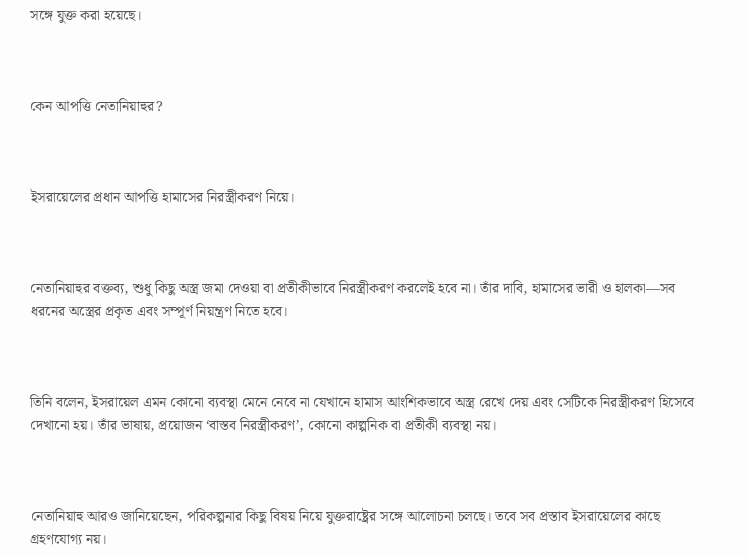সঙ্গে যুক্ত করা হয়েছে।



কেন আপত্তি নেতানিয়াহুর?



ইসরায়েলের প্রধান আপত্তি হামাসের নিরস্ত্রীকরণ নিয়ে।



নেতানিয়াহুর বক্তব্য, শুধু কিছু অস্ত্র জমা দেওয়া বা প্রতীকীভাবে নিরস্ত্রীকরণ করলেই হবে না। তাঁর দাবি, হামাসের ভারী ও হালকা—সব ধরনের অস্ত্রের প্রকৃত এবং সম্পূর্ণ নিয়ন্ত্রণ নিতে হবে।



তিনি বলেন, ইসরায়েল এমন কোনো ব্যবস্থা মেনে নেবে না যেখানে হামাস আংশিকভাবে অস্ত্র রেখে দেয় এবং সেটিকে নিরস্ত্রীকরণ হিসেবে দেখানো হয়। তাঁর ভাষায়, প্রয়োজন ‘বাস্তব নিরস্ত্রীকরণ’, কোনো কাল্পনিক বা প্রতীকী ব্যবস্থা নয়।



নেতানিয়াহু আরও জানিয়েছেন, পরিকল্পনার কিছু বিষয় নিয়ে যুক্তরাষ্ট্রের সঙ্গে আলোচনা চলছে। তবে সব প্রস্তাব ইসরায়েলের কাছে গ্রহণযোগ্য নয়।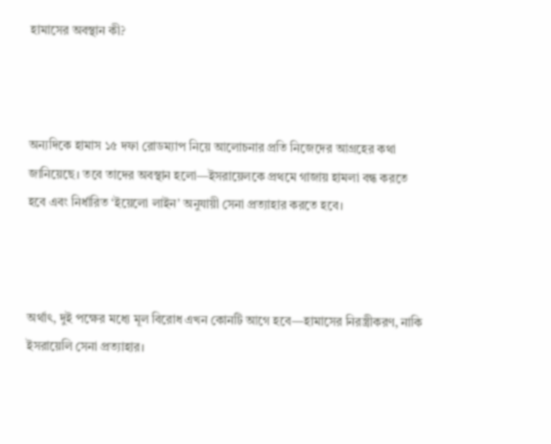হামাসের অবস্থান কী?



অন্যদিকে হামাস ১৫ দফা রোডম্যাপ নিয়ে আলোচনার প্রতি নিজেদের আগ্রহের কথা জানিয়েছে। তবে তাদের অবস্থান হলো—ইসরায়েলকে প্রথমে গাজায় হামলা বন্ধ করতে হবে এবং নির্ধারিত ‘ইয়েলো লাইন’ অনুযায়ী সেনা প্রত্যাহার করতে হবে।



অর্থাৎ, দুই পক্ষের মধ্যে মূল বিরোধ এখন কোনটি আগে হবে—হামাসের নিরস্ত্রীকরণ, নাকি ইসরায়েলি সেনা প্রত্যাহার।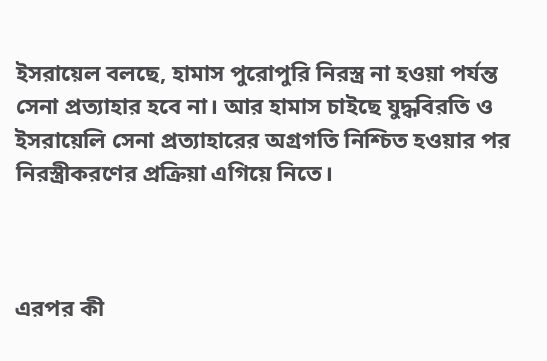ইসরায়েল বলছে, হামাস পুরোপুরি নিরস্ত্র না হওয়া পর্যন্ত সেনা প্রত্যাহার হবে না। আর হামাস চাইছে যুদ্ধবিরতি ও ইসরায়েলি সেনা প্রত্যাহারের অগ্রগতি নিশ্চিত হওয়ার পর নিরস্ত্রীকরণের প্রক্রিয়া এগিয়ে নিতে।



এরপর কী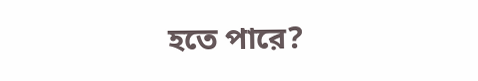হতে পারে?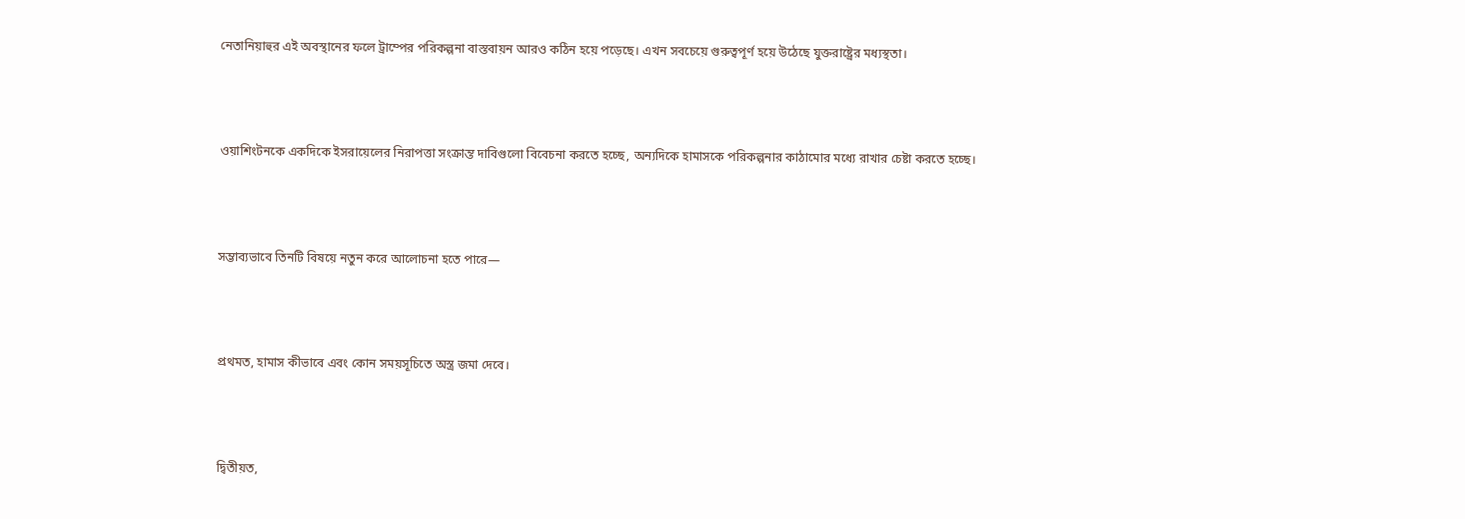নেতানিয়াহুর এই অবস্থানের ফলে ট্রাম্পের পরিকল্পনা বাস্তবায়ন আরও কঠিন হয়ে পড়েছে। এখন সবচেয়ে গুরুত্বপূর্ণ হয়ে উঠেছে যুক্তরাষ্ট্রের মধ্যস্থতা।



ওয়াশিংটনকে একদিকে ইসরায়েলের নিরাপত্তা সংক্রান্ত দাবিগুলো বিবেচনা করতে হচ্ছে, অন্যদিকে হামাসকে পরিকল্পনার কাঠামোর মধ্যে রাখার চেষ্টা করতে হচ্ছে।



সম্ভাব্যভাবে তিনটি বিষয়ে নতুন করে আলোচনা হতে পারে—



প্রথমত, হামাস কীভাবে এবং কোন সময়সূচিতে অস্ত্র জমা দেবে।



দ্বিতীয়ত,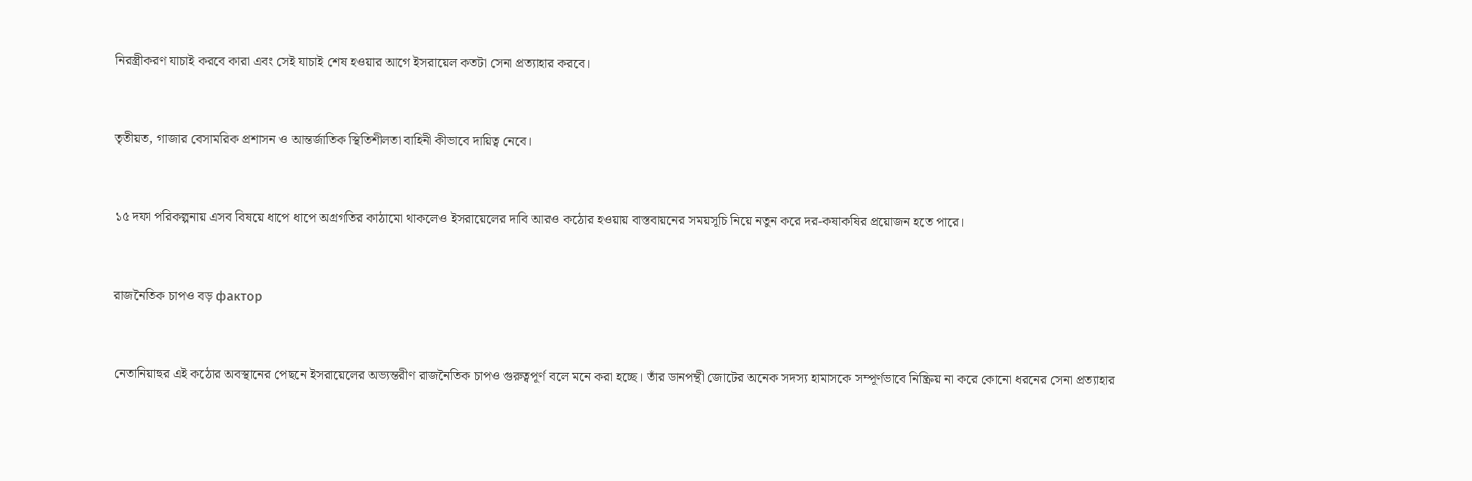নিরস্ত্রীকরণ যাচাই করবে কারা এবং সেই যাচাই শেষ হওয়ার আগে ইসরায়েল কতটা সেনা প্রত্যাহার করবে।



তৃতীয়ত, গাজার বেসামরিক প্রশাসন ও আন্তর্জাতিক স্থিতিশীলতা বাহিনী কীভাবে দায়িত্ব নেবে।



১৫ দফা পরিকল্পনায় এসব বিষয়ে ধাপে ধাপে অগ্রগতির কাঠামো থাকলেও ইসরায়েলের দাবি আরও কঠোর হওয়ায় বাস্তবায়নের সময়সূচি নিয়ে নতুন করে দর-কষাকষির প্রয়োজন হতে পারে।



রাজনৈতিক চাপও বড় фактор



নেতানিয়াহুর এই কঠোর অবস্থানের পেছনে ইসরায়েলের অভ্যন্তরীণ রাজনৈতিক চাপও গুরুত্বপূর্ণ বলে মনে করা হচ্ছে। তাঁর ডানপন্থী জোটের অনেক সদস্য হামাসকে সম্পূর্ণভাবে নিষ্ক্রিয় না করে কোনো ধরনের সেনা প্রত্যাহার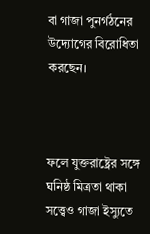বা গাজা পুনর্গঠনের উদ্যোগের বিরোধিতা করছেন।



ফলে যুক্তরাষ্ট্রের সঙ্গে ঘনিষ্ঠ মিত্রতা থাকা সত্ত্বেও গাজা ইস্যুতে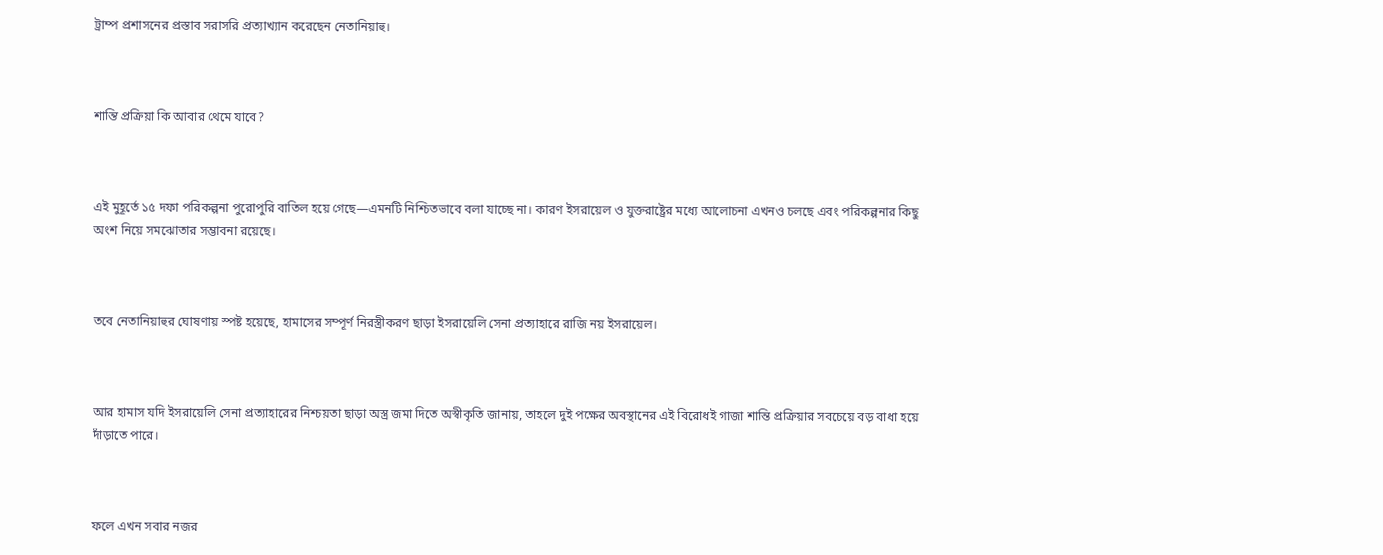ট্রাম্প প্রশাসনের প্রস্তাব সরাসরি প্রত্যাখ্যান করেছেন নেতানিয়াহু।



শান্তি প্রক্রিয়া কি আবার থেমে যাবে?



এই মুহূর্তে ১৫ দফা পরিকল্পনা পুরোপুরি বাতিল হয়ে গেছে—এমনটি নিশ্চিতভাবে বলা যাচ্ছে না। কারণ ইসরায়েল ও যুক্তরাষ্ট্রের মধ্যে আলোচনা এখনও চলছে এবং পরিকল্পনার কিছু অংশ নিয়ে সমঝোতার সম্ভাবনা রয়েছে।



তবে নেতানিয়াহুর ঘোষণায় স্পষ্ট হয়েছে, হামাসের সম্পূর্ণ নিরস্ত্রীকরণ ছাড়া ইসরায়েলি সেনা প্রত্যাহারে রাজি নয় ইসরায়েল।



আর হামাস যদি ইসরায়েলি সেনা প্রত্যাহারের নিশ্চয়তা ছাড়া অস্ত্র জমা দিতে অস্বীকৃতি জানায়, তাহলে দুই পক্ষের অবস্থানের এই বিরোধই গাজা শান্তি প্রক্রিয়ার সবচেয়ে বড় বাধা হয়ে দাঁড়াতে পারে।



ফলে এখন সবার নজর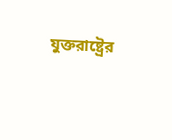যুক্তরাষ্ট্রের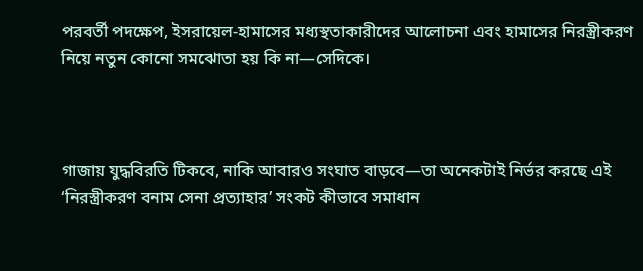পরবর্তী পদক্ষেপ, ইসরায়েল-হামাসের মধ্যস্থতাকারীদের আলোচনা এবং হামাসের নিরস্ত্রীকরণ নিয়ে নতুন কোনো সমঝোতা হয় কি না—সেদিকে।



গাজায় যুদ্ধবিরতি টিকবে, নাকি আবারও সংঘাত বাড়বে—তা অনেকটাই নির্ভর করছে এই ‘নিরস্ত্রীকরণ বনাম সেনা প্রত্যাহার’ সংকট কীভাবে সমাধান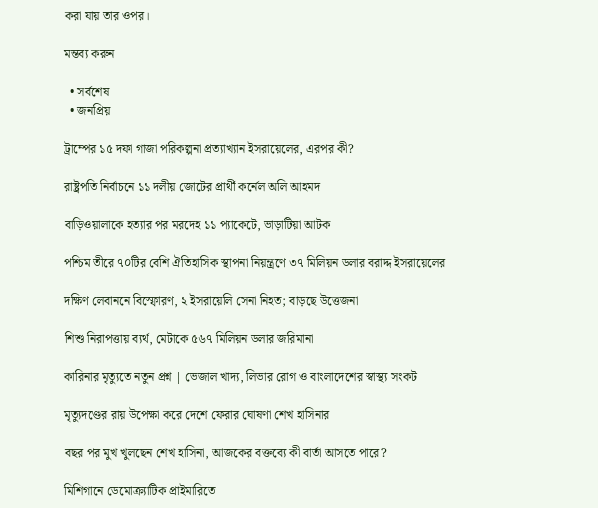করা যায় তার ওপর।

মন্তব্য করুন

  • সর্বশেষ
  • জনপ্রিয়

ট্রাম্পের ১৫ দফা গাজা পরিকল্পনা প্রত্যাখ্যান ইসরায়েলের, এরপর কী?

রাষ্ট্রপতি নির্বাচনে ১১ দলীয় জোটের প্রার্থী কর্নেল অলি আহমদ

বাড়িওয়ালাকে হত্যার পর মরদেহ ১১ প্যাকেটে, ভাড়াটিয়া আটক

পশ্চিম তীরে ৭০টির বেশি ঐতিহাসিক স্থাপনা নিয়ন্ত্রণে ৩৭ মিলিয়ন ডলার বরাদ্দ ইসরায়েলের

দক্ষিণ লেবাননে বিস্ফোরণ, ২ ইসরায়েলি সেনা নিহত; বাড়ছে উত্তেজনা

শিশু নিরাপত্তায় ব্যর্থ, মেটাকে ৫৬৭ মিলিয়ন ডলার জরিমানা

কারিনার মৃত্যুতে নতুন প্রশ্ন | ভেজাল খাদ্য, লিভার রোগ ও বাংলাদেশের স্বাস্থ্য সংকট

মৃত্যুদণ্ডের রায় উপেক্ষা করে দেশে ফেরার ঘোষণা শেখ হাসিনার

বছর পর মুখ খুলছেন শেখ হাসিনা, আজকের বক্তব্যে কী বার্তা আসতে পারে?

মিশিগানে ডেমোক্র্যাটিক প্রাইমারিতে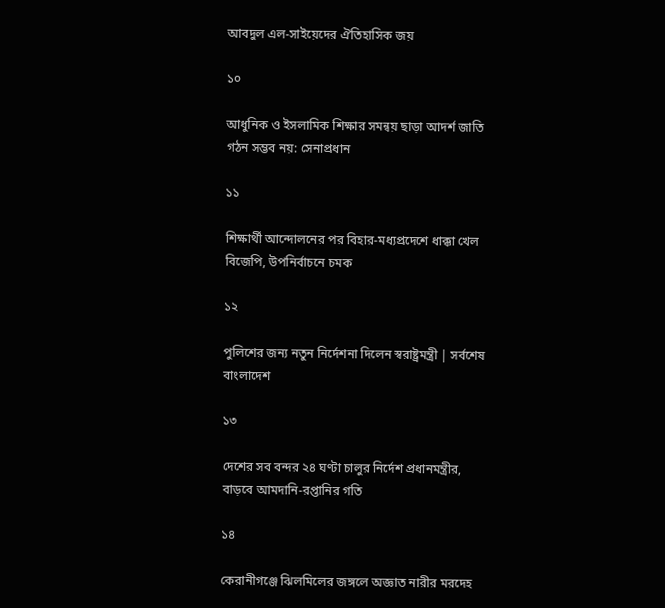আবদুল এল-সাইয়েদের ঐতিহাসিক জয়

১০

আধুনিক ও ইসলামিক শিক্ষার সমন্বয় ছাড়া আদর্শ জাতি গঠন সম্ভব নয়: সেনাপ্রধান

১১

শিক্ষার্থী আন্দোলনের পর বিহার-মধ্যপ্রদেশে ধাক্কা খেল বিজেপি, উপনির্বাচনে চমক

১২

পুলিশের জন্য নতুন নির্দেশনা দিলেন স্বরাষ্ট্রমন্ত্রী | সর্বশেষ বাংলাদেশ

১৩

দেশের সব বন্দর ২৪ ঘণ্টা চালুর নির্দেশ প্রধানমন্ত্রীর, বাড়বে আমদানি-রপ্তানির গতি

১৪

কেরানীগঞ্জে ঝিলমিলের জঙ্গলে অজ্ঞাত নারীর মরদেহ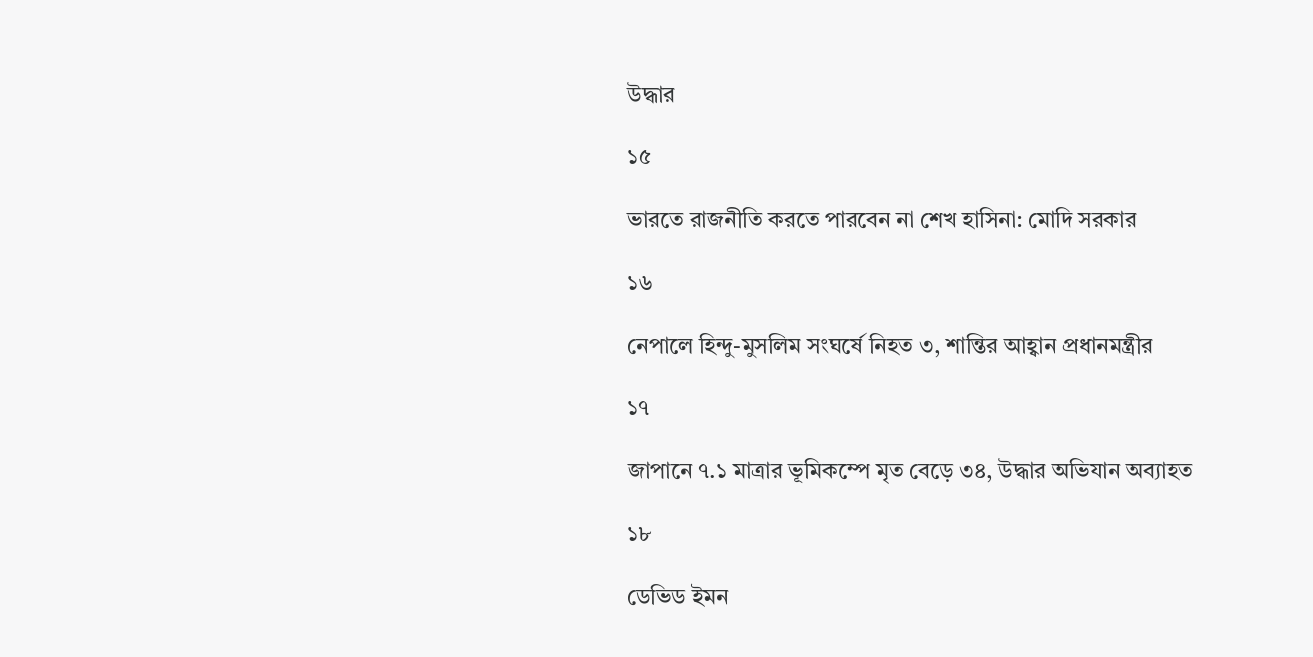উদ্ধার

১৫

ভারতে রাজনীতি করতে পারবেন না শেখ হাসিনা: মোদি সরকার

১৬

নেপালে হিন্দু-মুসলিম সংঘর্ষে নিহত ৩, শান্তির আহ্বান প্রধানমন্ত্রীর

১৭

জাপানে ৭.১ মাত্রার ভূমিকম্পে মৃত বেড়ে ৩৪, উদ্ধার অভিযান অব্যাহত

১৮

ডেভিড ইমন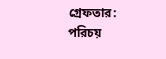গ্রেফতার: পরিচয়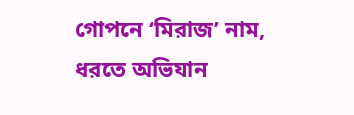গোপনে ‘মিরাজ’ নাম, ধরতে অভিযান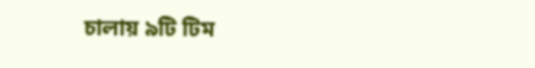চালায় ৯টি টিম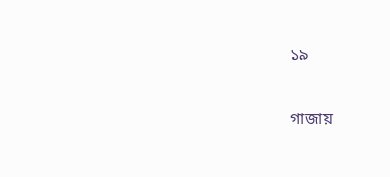১৯

গাজায়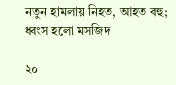নতুন হামলায় নিহত, আহত বহু; ধ্বংস হলো মসজিদ

২০